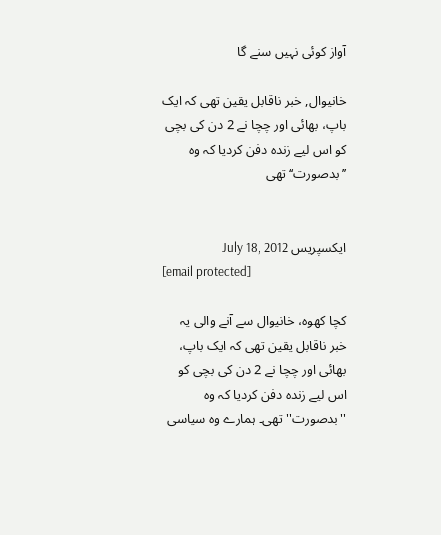آواز کوئی نہیں سنے گا

خانیوال, خبر ناقابل یقین تھی کہ ایک باپ، بھائی اور چچا نے 2 دن کی بچی کو اس لیے زندہ دفن کردیا کہ وہ ’’بدصورت‘‘ تھی


ایکسپریس July 18, 2012
[email protected]

کچا کھوہ، خانیوال سے آنے والی یہ خبر ناقابل یقین تھی کہ ایک باپ، بھائی اور چچا نے 2 دن کی بچی کو اس لیے زندہ دفن کردیا کہ وہ ''بدصورت'' تھی۔ ہمارے وہ سیاسی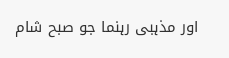اور مذہبی رہنما جو صبح شام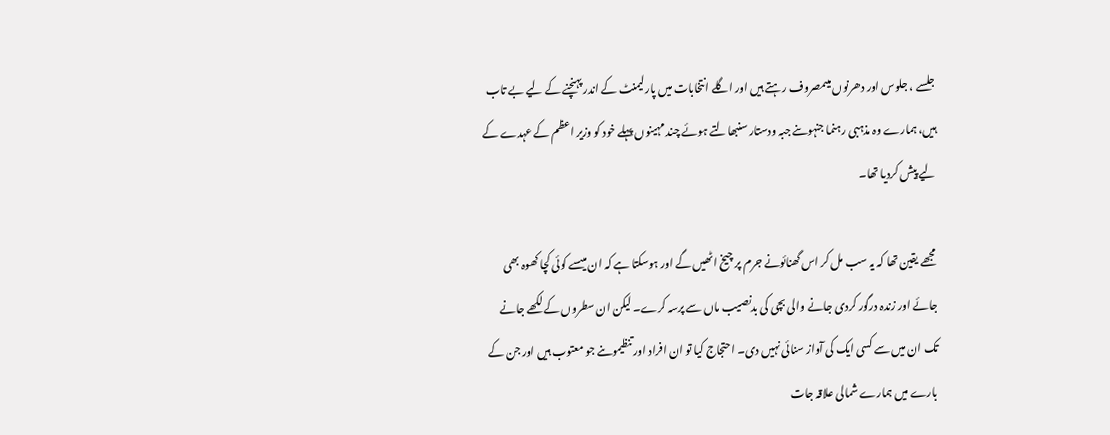جلسے ، جلوس اور دھرنوں میںمصروف رہتے ہیں اور اگلے انتخابات میں پارلیمنٹ کے اندر پہنچنے کے لیے بے تاب ہیں، ہمارے وہ مذہبی رہنما جنہوںنے جبہ ودستار سنبھالتے ہوئے چند مہینوں پہلے خود کو وزیر اعظم کے عہدے کے لیے پیش کردیا تھا۔

مجھے یقین تھا کہ یہ سب مل کر اس گھنائونے جرم پر چیخ اٹھیں گے اور ہوسکتا ہے کہ ان میںسے کوئی کچا کھوہ بھی جائے اور زندہ درگور کردی جانے والی بچی کی بدنصیب ماں سے پرسہ کرے۔ لیکن ان سطروں کے لکھے جانے تک ان میں سے کسی ایک کی آواز سنائی نہیں دی۔ احتجاج کیا تو ان افراد اور تنظیموںنے جو معتوب ہیں اور جن کے بارے میں ہمارے شمالی علاقہ جات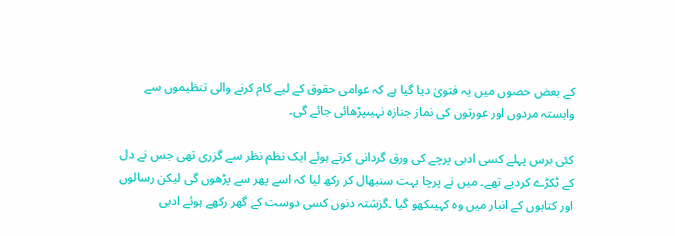کے بعض حصوں میں یہ فتویٰ دیا گیا ہے کہ عوامی حقوق کے لیے کام کرنے والی تنظیموں سے وابستہ مردوں اور عورتوں کی نماز جنازہ نہیںپڑھائی جائے گی۔

کئی برس پہلے کسی ادبی پرچے کی ورق گردانی کرتے ہوئے ایک نظم نظر سے گزری تھی جس نے دل کے ٹکڑے کردیے تھے۔ میں نے پرچا بہت سنبھال کر رکھ لیا کہ اسے پھر سے پڑھوں گی لیکن رسالوں اور کتابوں کے انبار میں وہ کہیںکھو گیا ۔گزشتہ دنوں کسی دوست کے گھر رکھے ہوئے ادبی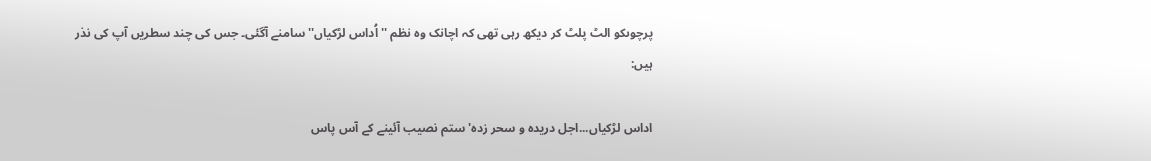پرچوںکو الٹ پلٹ کر دیکھ رہی تھی کہ اچانک وہ نظم ''اُداس لڑکیاں'' سامنے آگئی۔ جس کی چند سطریں آپ کی نذر ہیں:

اداس لڑکیاں...اجل دریدہ و سحر زدہ' ستم نصیب آئینے کے آس پاس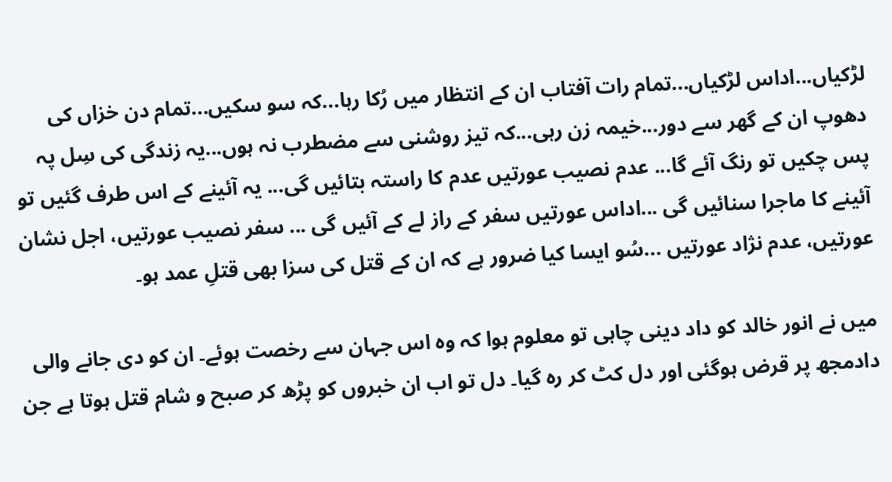لڑکیاں...اداس لڑکیاں...تمام رات آفتاب ان کے انتظار میں رُکا رہا...کہ سو سکیں...تمام دن خزاں کی دھوپ ان کے گھر سے دور...خیمہ زن رہی...کہ تیز روشنی سے مضطرب نہ ہوں...یہ زندگی کی سِل پہ پس چکیں تو رنگ آئے گا... عدم نصیب عورتیں عدم کا راستہ بتائیں گی... یہ آئینے کے اس طرف گئیں تو آئینے کا ماجرا سنائیں گی ...اداس عورتیں سفر کے راز لے کے آئیں گی ... سفر نصیب عورتیں، اجل نشان عورتیں، عدم نژاد عورتیں ...سُو ایسا کیا ضرور ہے کہ ان کے قتل کی سزا بھی قتلِ عمد ہو۔

میں نے انور خالد کو داد دینی چاہی تو معلوم ہوا کہ وہ اس جہان سے رخصت ہوئے۔ ان کو دی جانے والی دادمجھ پر قرض ہوگئی اور دل کٹ کر رہ گیا۔ دل تو اب ان خبروں کو پڑھ کر صبح و شام قتل ہوتا ہے جن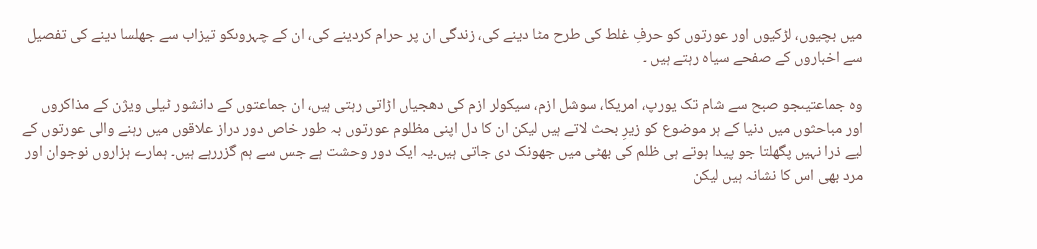میں بچیوں، لڑکیوں اور عورتوں کو حرفِ غلط کی طرح مٹا دینے کی، زندگی ان پر حرام کردینے کی، ان کے چہروںکو تیزاب سے جھلسا دینے کی تفصیل سے اخباروں کے صفحے سیاہ رہتے ہیں ۔

وہ جماعتیںجو صبح سے شام تک یورپ، امریکا، سوشل ازم، سیکولر ازم کی دھجیاں اڑاتی رہتی ہیں، ان جماعتوں کے دانشور ٹیلی ویژن کے مذاکروں اور مباحثوں میں دنیا کے ہر موضوع کو زیرِ بحث لاتے ہیں لیکن ان کا دل اپنی مظلوم عورتوں بہ طور خاص دور دراز علاقوں میں رہنے والی عورتوں کے لیے ذرا نہیں پگھلتا جو پیدا ہوتے ہی ظلم کی بھٹی میں جھونک دی جاتی ہیں۔یہ ایک دور وحشت ہے جس سے ہم گزررہے ہیں۔ ہمارے ہزاروں نوجوان اور مرد بھی اس کا نشانہ ہیں لیکن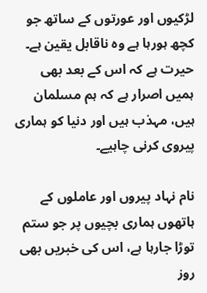لڑکیوں اور عورتوں کے ساتھ جو کچھ ہورہا ہے وہ ناقابل یقین ہے۔ حیرت ہے کہ اس کے بعد بھی ہمیں اصرار ہے کہ ہم مسلمان ہیں، مہذب ہیں اور دنیا کو ہماری پیروی کرنی چاہیے۔

نام نہاد پیروں اور عاملوں کے ہاتھوں ہماری بچیوں پر جو ستم توڑا جارہا ہے، اس کی خبریں بھی روز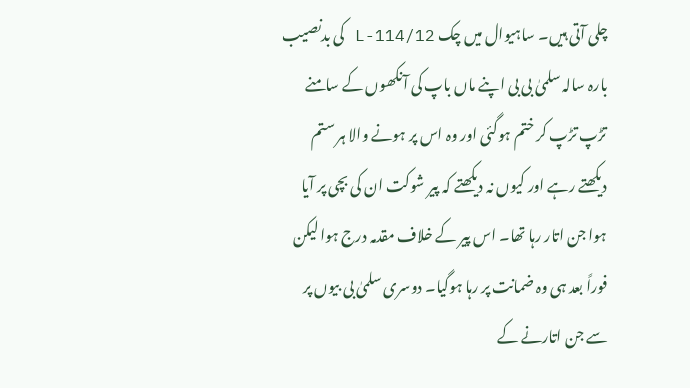چلی آتی ہیں۔ ساہیوال میں چک 114/12-L کی بدنصیب بارہ سالہ سلمیٰ بی بی اپنے ماں باپ کی آنکھوں کے سامنے تڑپ تڑپ کر ختم ہوگئی اور وہ اس پر ہونے والا ہر ستم دیکھتے رہے اور کیوں نہ دیکھتے کہ پیر شوکت ان کی بچی پر آیا ہوا جن اتار رہا تھا۔ اس پیر کے خلاف مقدمہ درج ہوا لیکن فوراً بعد ہی وہ ضمانت پر رہا ہوگیا۔ دوسری سلمیٰ بی بیوں پر سے جن اتارنے کے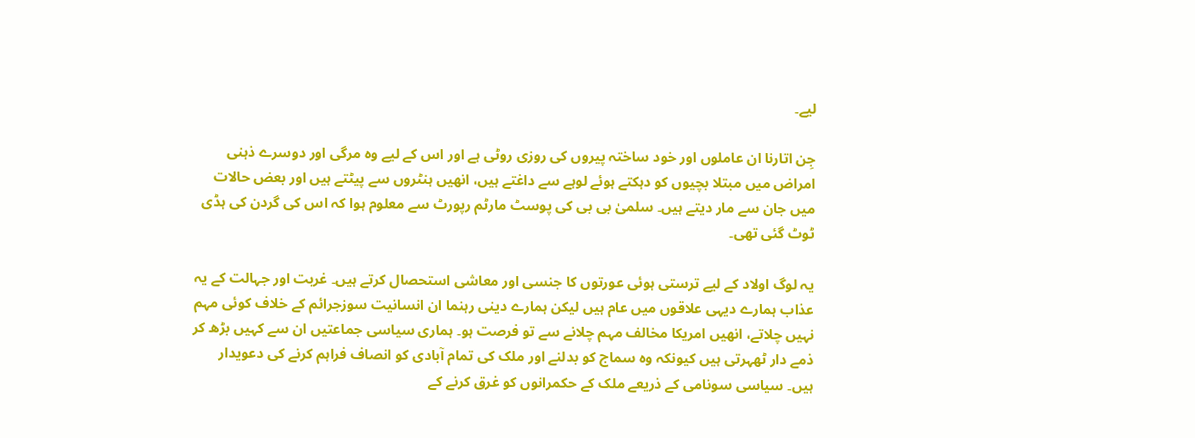لیے۔

جِن اتارنا ان عاملوں اور خود ساختہ پیروں کی روزی روٹی ہے اور اس کے لیے وہ مرگی اور دوسرے ذہنی امراض میں مبتلا بچیوں کو دہکتے ہوئے لوہے سے داغتے ہیں، انھیں ہنٹروں سے پیٹتے ہیں اور بعض حالات میں جان سے مار دیتے ہیں۔ سلمیٰ بی بی کی پوسٹ مارٹم رپورٹ سے معلوم ہوا کہ اس کی گردن کی ہڈی ٹوٹ گئی تھی۔

یہ لوگ اولاد کے لیے ترستی ہوئی عورتوں کا جنسی اور معاشی استحصال کرتے ہیں۔ غربت اور جہالت کے یہ عذاب ہمارے دیہی علاقوں میں عام ہیں لیکن ہمارے دینی رہنما ان انسانیت سوزجرائم کے خلاف کوئی مہم نہیں چلاتے، انھیں امریکا مخالف مہم چلانے سے تو فرصت ہو۔ ہماری سیاسی جماعتیں ان سے کہیں بڑھ کر ذمے دار ٹھہرتی ہیں کیونکہ وہ سماج کو بدلنے اور ملک کی تمام آبادی کو انصاف فراہم کرنے کی دعویدار ہیں۔ سیاسی سونامی کے ذریعے ملک کے حکمرانوں کو غرق کرنے کے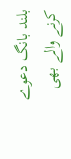بلند بانگ دعوے کرنے والے بھی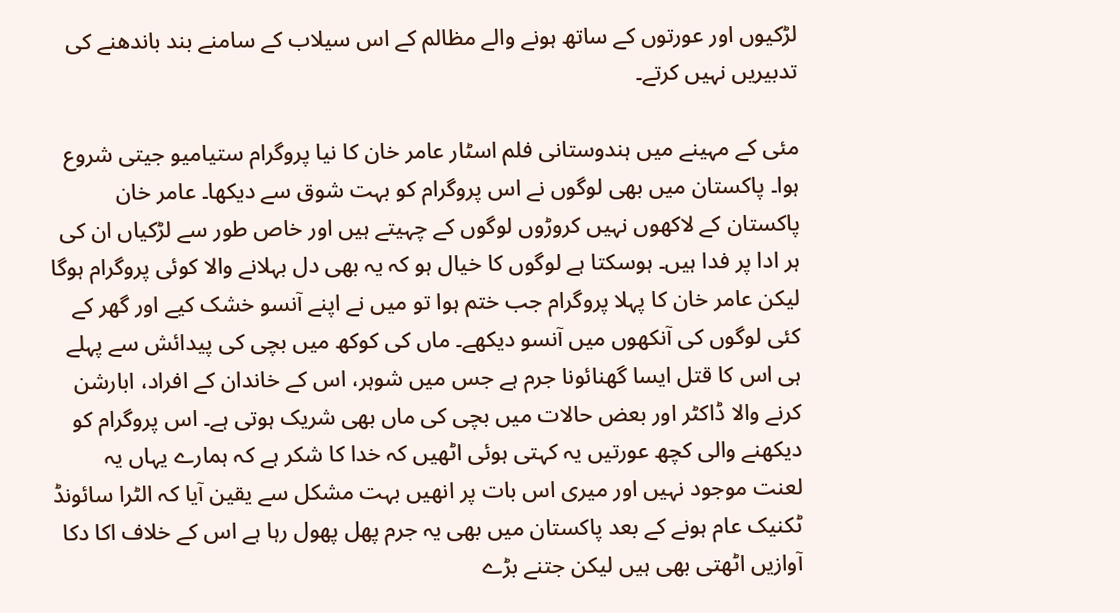لڑکیوں اور عورتوں کے ساتھ ہونے والے مظالم کے اس سیلاب کے سامنے بند باندھنے کی تدبیریں نہیں کرتے۔

مئی کے مہینے میں ہندوستانی فلم اسٹار عامر خان کا نیا پروگرام ستیامیو جیتی شروع ہوا۔ پاکستان میں بھی لوگوں نے اس پروگرام کو بہت شوق سے دیکھا۔ عامر خان پاکستان کے لاکھوں نہیں کروڑوں لوگوں کے چہیتے ہیں اور خاص طور سے لڑکیاں ان کی ہر ادا پر فدا ہیں۔ ہوسکتا ہے لوگوں کا خیال ہو کہ یہ بھی دل بہلانے والا کوئی پروگرام ہوگا لیکن عامر خان کا پہلا پروگرام جب ختم ہوا تو میں نے اپنے آنسو خشک کیے اور گھر کے کئی لوگوں کی آنکھوں میں آنسو دیکھے۔ ماں کی کوکھ میں بچی کی پیدائش سے پہلے ہی اس کا قتل ایسا گھنائونا جرم ہے جس میں شوہر، اس کے خاندان کے افراد، ابارشن کرنے والا ڈاکٹر اور بعض حالات میں بچی کی ماں بھی شریک ہوتی ہے۔ اس پروگرام کو دیکھنے والی کچھ عورتیں یہ کہتی ہوئی اٹھیں کہ خدا کا شکر ہے کہ ہمارے یہاں یہ لعنت موجود نہیں اور میری اس بات پر انھیں بہت مشکل سے یقین آیا کہ الٹرا سائونڈ ٹکنیک عام ہونے کے بعد پاکستان میں بھی یہ جرم پھل پھول رہا ہے اس کے خلاف اکا دکا آوازیں اٹھتی بھی ہیں لیکن جتنے بڑے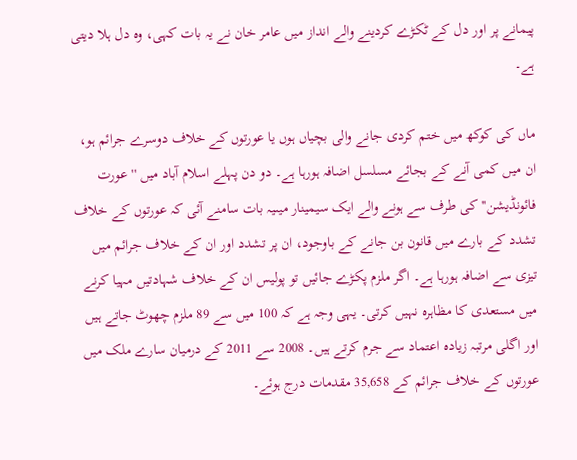پیمانے پر اور دل کے ٹکڑے کردینے والے انداز میں عامر خان نے یہ بات کہی، وہ دل ہلا دیتی ہے۔

ماں کی کوکھ میں ختم کردی جانے والی بچیاں ہوں یا عورتوں کے خلاف دوسرے جرائم ہو، ان میں کمی آنے کے بجائے مسلسل اضافہ ہورہا ہے۔ دو دن پہلے اسلام آباد میں ''عورت فائونڈیشن'' کی طرف سے ہونے والے ایک سیمینار میںیہ بات سامنے آئی کہ عورتوں کے خلاف تشدد کے بارے میں قانون بن جانے کے باوجود، ان پر تشدد اور ان کے خلاف جرائم میں تیزی سے اضافہ ہورہا ہے۔ اگر ملزم پکڑے جائیں تو پولیس ان کے خلاف شہادتیں مہیا کرنے میں مستعدی کا مظاہرہ نہیں کرتی۔ یہی وجہ ہے کہ 100 میں سے 89 ملزم چھوٹ جاتے ہیں اور اگلی مرتبہ زیادہ اعتماد سے جرم کرتے ہیں۔ 2008 سے 2011 کے درمیان سارے ملک میں عورتوں کے خلاف جرائم کے 35,658 مقدمات درج ہوئے۔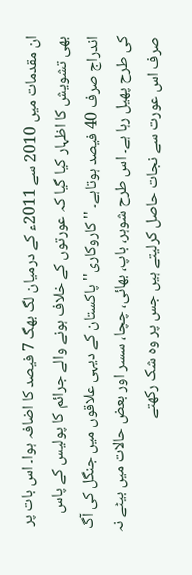ان مقدمات میں 2010 سے 2011ء کے درمیان لگ بھگ 7 فیصد کا اضافہ ہوا۔ اس بات پر بھی تشویش کا اظہار کیا گیا کہ عورتوں کے خلاف ہونے والے جرائم کا پولیس کے پاس اندراج صرف 40 فیصد ہوتاہے۔ ''کاروکاری'' پاکستان کے دیہی علاقوں میں جنگل کی آگ کی طرح پھیل رہا ہے۔ اس طرح شوہر، باپ، بھائی، چچا، سسر اور بعض حالات میں بیٹے نہ صرف اس عورت سے نجات حاصل کرلیتے ہیں جس پر وہ شک رکھتے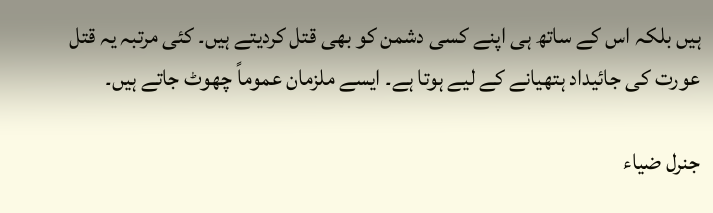ہیں بلکہ اس کے ساتھ ہی اپنے کسی دشمن کو بھی قتل کردیتے ہیں۔ کئی مرتبہ یہ قتل عورت کی جائیداد ہتھیانے کے لیے ہوتا ہے۔ ایسے ملزمان عموماً چھوٹ جاتے ہیں۔

جنرل ضیاء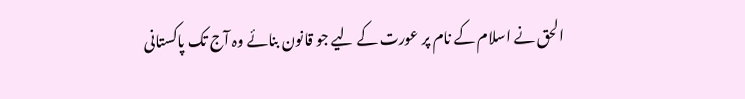الحق نے اسلام کے نام پر عورت کے لیے جو قانون بنائے وہ آج تک پاکستانی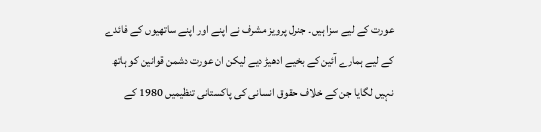عورت کے لیے سزا ہیں۔ جنرل پرویز مشرف نے اپنے اور اپنے ساتھیوں کے فائدے کے لیے ہمارے آئین کے بخیے ادھیڑ دیے لیکن ان عورت دشمن قوانین کو ہاتھ نہیں لگایا جن کے خلاف حقوق انسانی کی پاکستانی تنظیمیں 1980 کے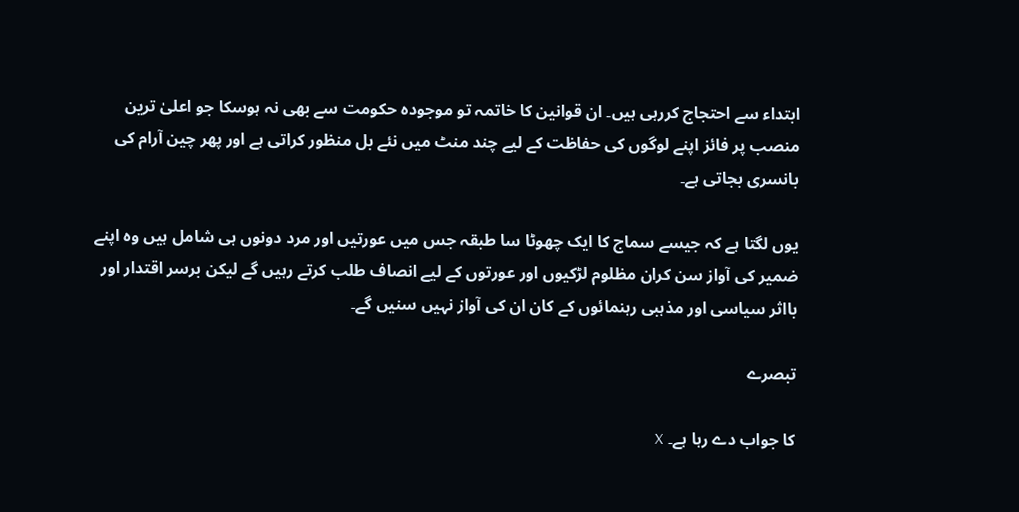ابتداء سے احتجاج کررہی ہیں۔ ان قوانین کا خاتمہ تو موجودہ حکومت سے بھی نہ ہوسکا جو اعلیٰ ترین منصب پر فائز اپنے لوگوں کی حفاظت کے لیے چند منٹ میں نئے بل منظور کراتی ہے اور پھر چین آرام کی بانسری بجاتی ہے۔

یوں لگتا ہے کہ جیسے سماج کا ایک چھوٹا سا طبقہ جس میں عورتیں اور مرد دونوں ہی شامل ہیں وہ اپنے ضمیر کی آواز سن کران مظلوم لڑکیوں اور عورتوں کے لیے انصاف طلب کرتے رہیں گے لیکن برسر اقتدار اور بااثر سیاسی اور مذہبی رہنمائوں کے کان ان کی آواز نہیں سنیں گے۔

تبصرے

کا جواب دے رہا ہے۔ X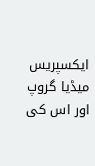ایکسپریس میڈیا گروپ اور اس کی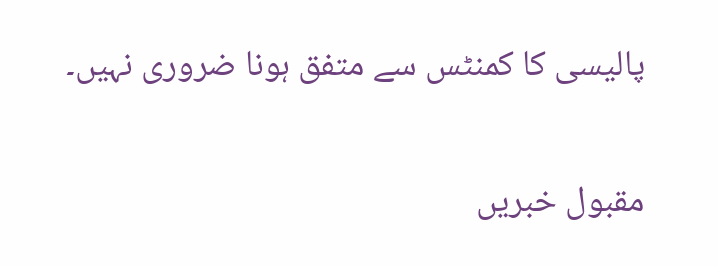پالیسی کا کمنٹس سے متفق ہونا ضروری نہیں۔

مقبول خبریں